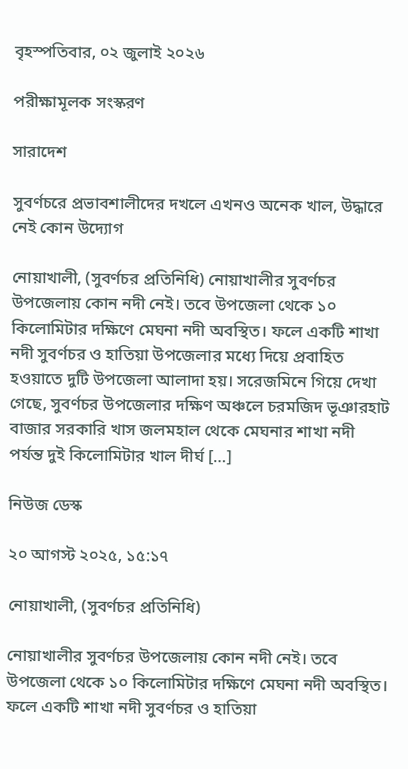বৃহস্পতিবার, ০২ জুলাই ২০২৬

পরীক্ষামূলক সংস্করণ

সারাদেশ

সুবর্ণচরে প্রভাবশালীদের দখলে এখনও অনেক খাল, উদ্ধারে নেই কোন উদ্যোগ

নোয়াখালী, (সুবর্ণচর প্রতিনিধি) নোয়াখালীর সুবর্ণচর উপজেলায় কোন নদী নেই। তবে উপজেলা থেকে ১০ কিলোমিটার দক্ষিণে মেঘনা নদী অবস্থিত। ফলে একটি শাখা নদী সুবর্ণচর ও হাতিয়া উপজেলার মধ্যে দিয়ে প্রবাহিত হওয়াতে দুটি উপজেলা আলাদা হয়। সরেজমিনে গিয়ে দেখা গেছে, সুবর্ণচর উপজেলার দক্ষিণ অঞ্চলে চরমজিদ ভূঞারহাট বাজার সরকারি খাস জলমহাল থেকে মেঘনার শাখা নদী পর্যন্ত দুই কিলোমিটার খাল দীর্ঘ […]

নিউজ ডেস্ক

২০ আগস্ট ২০২৫, ১৫:১৭

নোয়াখালী, (সুবর্ণচর প্রতিনিধি)

নোয়াখালীর সুবর্ণচর উপজেলায় কোন নদী নেই। তবে উপজেলা থেকে ১০ কিলোমিটার দক্ষিণে মেঘনা নদী অবস্থিত। ফলে একটি শাখা নদী সুবর্ণচর ও হাতিয়া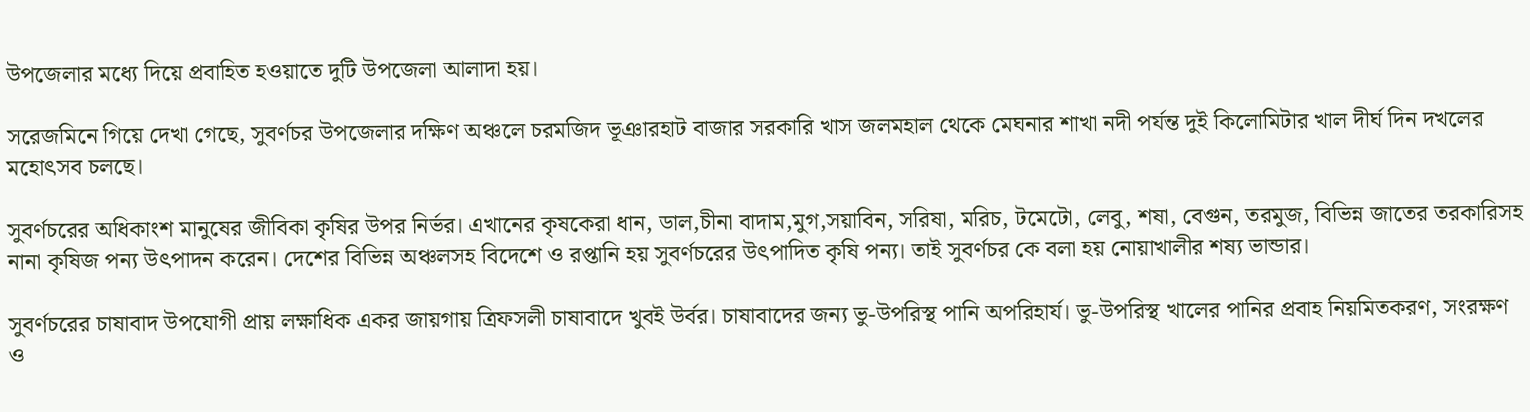উপজেলার মধ্যে দিয়ে প্রবাহিত হওয়াতে দুটি উপজেলা আলাদা হয়।

সরেজমিনে গিয়ে দেখা গেছে, সুবর্ণচর উপজেলার দক্ষিণ অঞ্চলে চরমজিদ ভূঞারহাট বাজার সরকারি খাস জলমহাল থেকে মেঘনার শাখা নদী পর্যন্ত দুই কিলোমিটার খাল দীর্ঘ দিন দখলের মহোৎসব চলছে।

সুবর্ণচরের অধিকাংশ মানুষের জীবিকা কৃষির উপর নির্ভর। এখানের কৃষকেরা ধান, ডাল,চীনা বাদাম,মুগ,সয়াবিন, সরিষা, মরিচ, টমেটো, লেবু, শষা, বেগুন, তরমুজ, বিভিন্ন জাতের তরকারিসহ নানা কৃষিজ পন্য উৎপাদন করেন। দেশের বিভিন্ন অঞ্চলসহ বিদেশে ও রপ্তানি হয় সুবর্ণচরের উৎপাদিত কৃষি পন্য। তাই সুবর্ণচর কে বলা হয় নোয়াখালীর শষ্য ভান্ডার।

সুবর্ণচরের চাষাবাদ উপযোগী প্রায় লক্ষাধিক একর জায়গায় ত্রিফসলী চাষাবাদে খুবই উর্বর। চাষাবাদের জন্য ভু-উপরিস্থ পানি অপরিহার্য। ভু-উপরিস্থ খালের পানির প্রবাহ নিয়মিতকরণ, সংরক্ষণ ও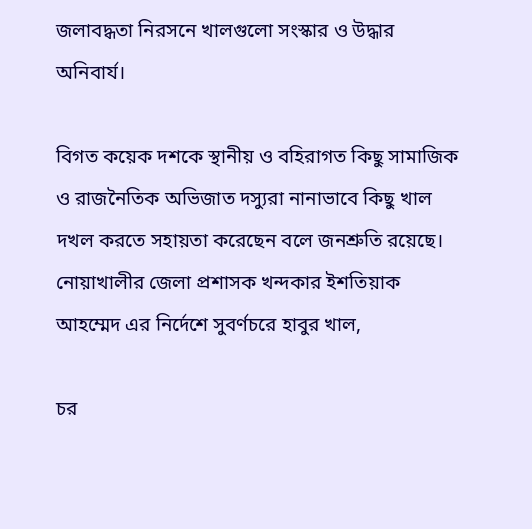জলাবদ্ধতা নিরসনে খালগুলো সংস্কার ও উদ্ধার অনিবার্য।

বিগত কয়েক দশকে স্থানীয় ও বহিরাগত কিছু সামাজিক ও রাজনৈতিক অভিজাত দস্যুরা নানাভাবে কিছু খাল দখল করতে সহায়তা করেছেন বলে জনশ্রুতি রয়েছে। নোয়াখালীর জেলা প্রশাসক খন্দকার ইশতিয়াক আহম্মেদ এর নির্দেশে সুবর্ণচরে হাবুর খাল,

চর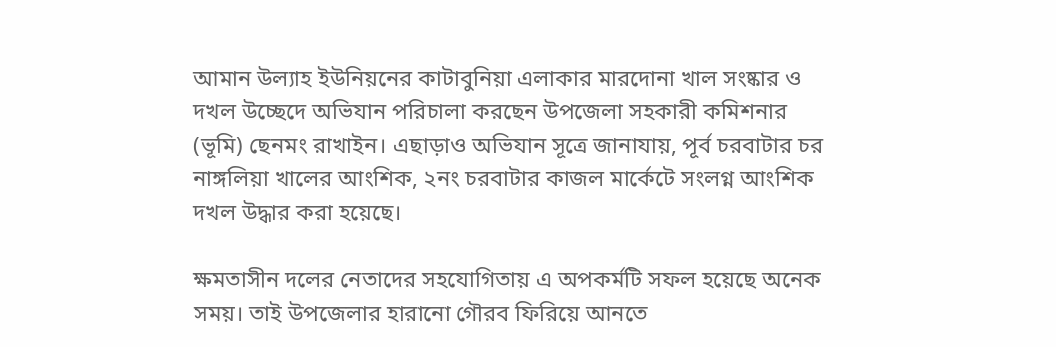আমান উল্যাহ ইউনিয়নের কাটাবুনিয়া এলাকার মারদোনা খাল সংষ্কার ও দখল উচ্ছেদে অভিযান পরিচালা করছেন উপজেলা সহকারী কমিশনার (ভূমি) ছেনমং রাখাইন। এছাড়াও অভিযান সূত্রে জানাযায়, পূর্ব চরবাটার চর নাঙ্গলিয়া খালের আংশিক, ২নং চরবাটার কাজল মার্কেটে সংলগ্ন আংশিক দখল উদ্ধার করা হয়েছে।

ক্ষমতাসীন দলের নেতাদের সহযোগিতায় এ অপকর্মটি সফল হয়েছে অনেক সময়। তাই উপজেলার হারানো গৌরব ফিরিয়ে আনতে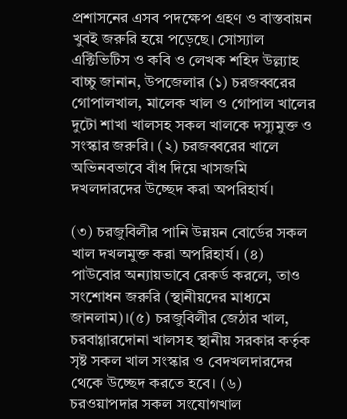প্রশাসনের এসব পদক্ষেপ গ্রহণ ও বাস্তবায়ন খুবই জরুরি হয়ে পড়েছে। সোস্যাল এক্টিভিটিস ও কবি ও লেখক শহিদ উল্ল্যাহ বাচ্চু জানান, উপজেলার (১) চরজব্বরের গোপালখাল, মালেক খাল ও গোপাল খালের দুটো শাখা খালসহ সকল খালকে দস্যুমুক্ত ও সংস্কার জরুরি। (২) চরজব্বরের খালে অভিনবভাবে বাঁধ দিয়ে খাসজমি দখলদারদের উচ্ছেদ করা অপরিহার্য।

(৩) চরজুবিলীর পানি উন্নয়ন বোর্ডের সকল খাল দখলমুক্ত করা অপরিহার্য। (৪) পাউবোর অন্যায়ভাবে রেকর্ড করলে, তাও সংশোধন জরুরি (স্থানীয়দের মাধ্যমে জানলাম)।(৫) চরজুবিলীর জেঠার খাল, চরবাগ্গারদোনা খালসহ স্থানীয় সরকার কর্তৃক সৃষ্ট সকল খাল সংস্কার ও বেদখলদারদের থেকে উচ্ছেদ করতে হবে। (৬) চরওয়াপদার সকল সংযোগখাল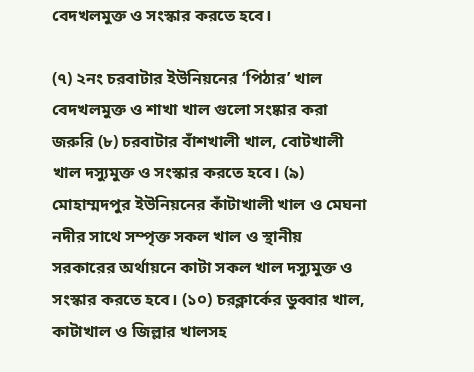বেদখলমুক্ত ও সংস্কার করতে হবে।

(৭) ২নং চরবাটার ইউনিয়নের ‘পিঠার’ খাল বেদখলমুক্ত ও শাখা খাল গুলো সংষ্কার করা জরুরি (৮) চরবাটার বাঁশখালী খাল, বোটখালী খাল দস্যুমুক্ত ও সংস্কার করতে হবে। (৯) মোহাম্মদপুর ইউনিয়নের কাঁটাখালী খাল ও মেঘনা নদীর সাথে সম্পৃক্ত সকল খাল ও স্থানীয় সরকারের অর্থায়নে কাটা সকল খাল দস্যুমুক্ত ও সংস্কার করতে হবে। (১০) চরক্লার্কের ডুব্বার খাল, কাটাখাল ও জিল্লার খালসহ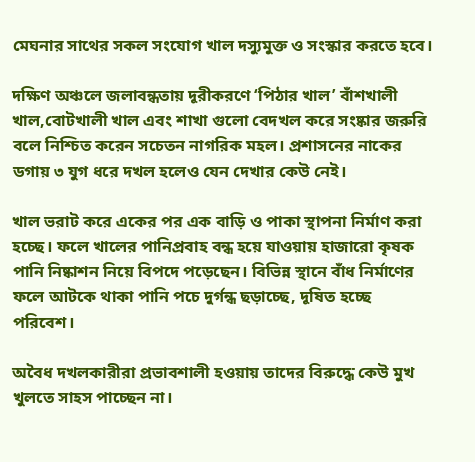মেঘনার সাথের সকল সংযোগ খাল দস্যুমুক্ত ও সংস্কার করতে হবে।

দক্ষিণ অঞ্চলে জলাবন্ধতায় দূরীকরণে ‘পিঠার খাল’ বাঁশখালী খাল,বোটখালী খাল এবং শাখা গুলো বেদখল করে সংষ্কার জরুরি বলে নিশ্চিত করেন সচেতন নাগরিক মহল। প্রশাসনের নাকের ডগায় ৩ যুগ ধরে দখল হলেও যেন দেখার কেউ নেই।

খাল ভরাট করে একের পর এক বাড়ি ও পাকা স্থাপনা নির্মাণ করা হচ্ছে। ফলে খালের পানিপ্রবাহ বন্ধ হয়ে যাওয়ায় হাজারো কৃষক পানি নিষ্কাশন নিয়ে বিপদে পড়েছেন। বিভিন্ন স্থানে বাঁধ নির্মাণের ফলে আটকে থাকা পানি পচে দুর্গন্ধ ছড়াচ্ছে, দূষিত হচ্ছে পরিবেশ।

অবৈধ দখলকারীরা প্রভাবশালী হওয়ায় তাদের বিরুদ্ধে কেউ মুখ খুলতে সাহস পাচ্ছেন না।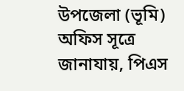উপজেলা (ভূমি) অফিস সূত্রে জানাযায়, পিএস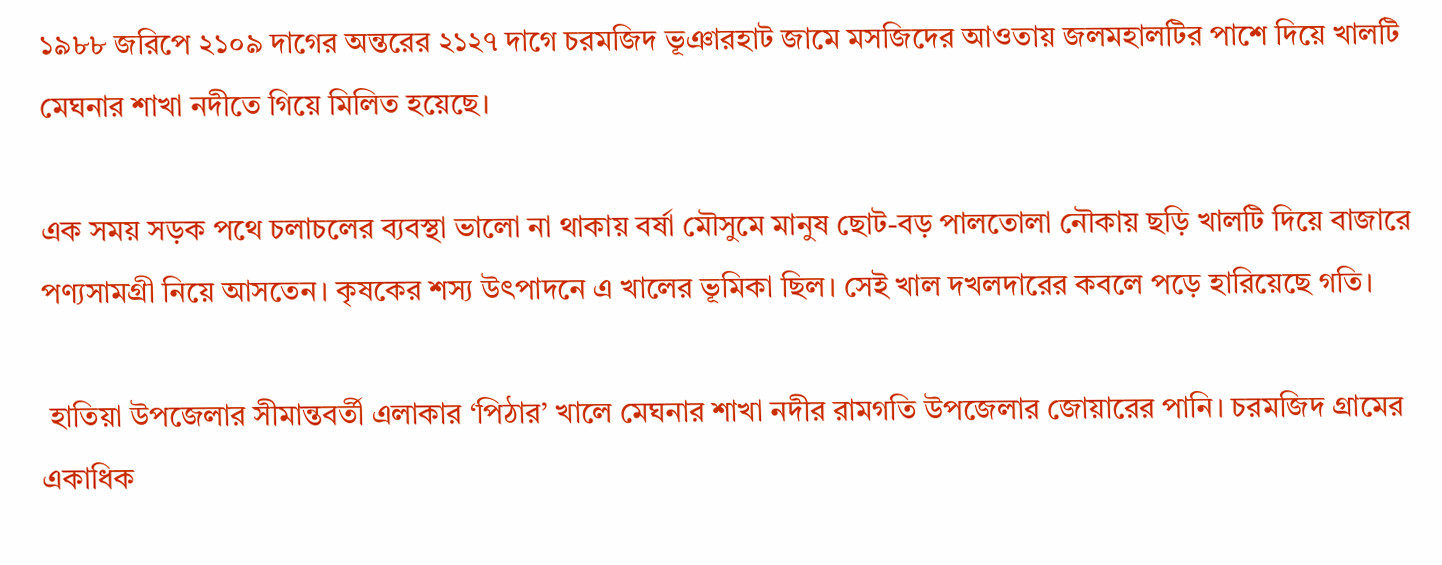১৯৮৮ জরিপে ২১০৯ দাগের অন্তরের ২১২৭ দাগে চরমজিদ ভূঞারহাট জামে মসজিদের আওতায় জলমহালটির পাশে দিয়ে খালটি মেঘনার শাখা নদীতে গিয়ে মিলিত হয়েছে।

এক সময় সড়ক পথে চলাচলের ব্যবস্থা ভালো না থাকায় বর্ষা মৌসুমে মানুষ ছোট-বড় পালতোলা নৌকায় ছড়ি খালটি দিয়ে বাজারে পণ্যসামগ্রী নিয়ে আসতেন। কৃষকের শস্য উৎপাদনে এ খালের ভূমিকা ছিল। সেই খাল দখলদারের কবলে পড়ে হারিয়েছে গতি।

 হাতিয়া উপজেলার সীমান্তবর্তী এলাকার ‘পিঠার’ খালে মেঘনার শাখা নদীর রামগতি উপজেলার জোয়ারের পানি। চরমজিদ গ্রামের একাধিক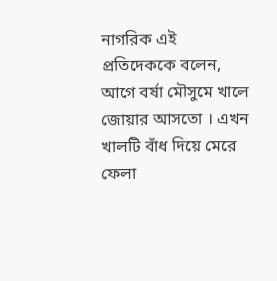নাগরিক এই প্রতিদেককে বলেন, আগে বর্ষা মৌসুমে খালে জোয়ার আসতো । এখন খালটি বাঁধ দিয়ে মেরে ফেলা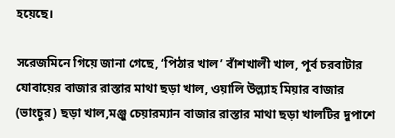হয়েছে।

সরেজমিনে গিয়ে জানা গেছে, ‘পিঠার খাল’ বাঁশখালী খাল, পূর্ব চরবাটার যোবায়ের বাজার রাস্তার মাথা ছড়া খাল, ওয়ালি উল্ল্যাহ মিয়ার বাজার (ভাংচুর) ছড়া খাল,মঞ্জু চেয়ারম্যান বাজার রাস্তার মাথা ছড়া খালটির দুপাশে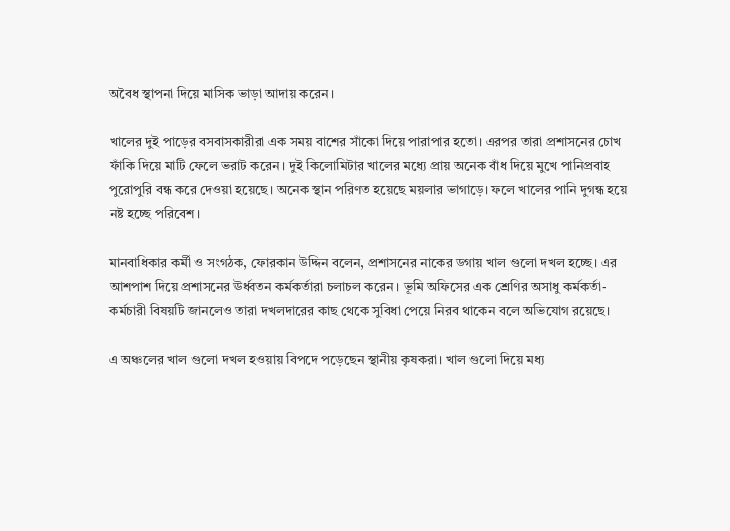অবৈধ স্থাপনা দিয়ে মাসিক ভাড়া আদায় করেন।

খালের দুই পাড়ের বসবাসকারীরা এক সময় বাশের সাঁকো দিয়ে পারাপার হতো। এরপর তারা প্রশাসনের চোখ ফাঁকি দিয়ে মাটি ফেলে ভরাট করেন। দুই কিলোমিটার খালের মধ্যে প্রায় অনেক বাঁধ দিয়ে মুখে পানিপ্রবাহ পুরোপুরি বন্ধ করে দেওয়া হয়েছে। অনেক স্থান পরিণত হয়েছে ময়লার ভাগাড়ে। ফলে খালের পানি দুগন্ধ হয়ে নষ্ট হচ্ছে পরিবেশ।

মানবাধিকার কর্মী ও সংগঠক, ফোরকান উদ্দিন বলেন, প্রশাসনের নাকের ডগায় খাল গুলো দখল হচ্ছে। এর আশপাশ দিয়ে প্রশাসনের ঊর্ধ্বতন কর্মকর্তারা চলাচল করেন। ভূমি অফিসের এক শ্রেণির অসাধু কর্মকর্তা-কর্মচারী বিষয়টি জানলেও তারা দখলদারের কাছ থেকে সুবিধা পেয়ে নিরব থাকেন বলে অভিযোগ রয়েছে।

এ অঞ্চলের খাল গুলো দখল হওয়ায় বিপদে পড়েছেন স্থানীয় কৃষকরা। খাল গুলো দিয়ে মধ্য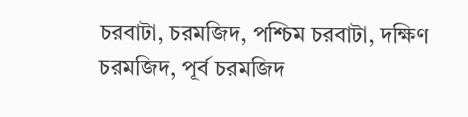চরবাটা, চরমজিদ, পশ্চিম চরবাটা, দক্ষিণ চরমজিদ, পূর্ব চরমজিদ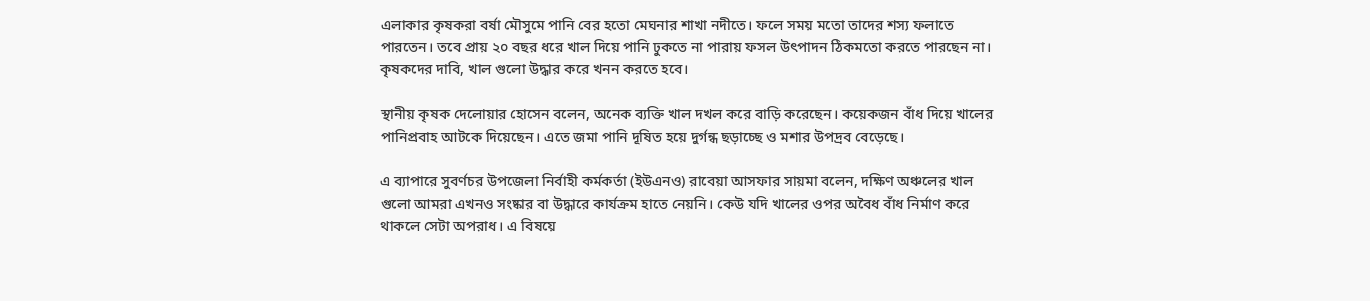এলাকার কৃষকরা বর্ষা মৌসুমে পানি বের হতো মেঘনার শাখা নদীতে। ফলে সময় মতো তাদের শস্য ফলাতে পারতেন। তবে প্রায় ২০ বছর ধরে খাল দিয়ে পানি ঢুকতে না পারায় ফসল উৎপাদন ঠিকমতো করতে পারছেন না। কৃষকদের দাবি, খাল গুলো উদ্ধার করে খনন করতে হবে।

স্থানীয় কৃষক দেলোয়ার হোসেন বলেন, অনেক ব্যক্তি খাল দখল করে বাড়ি করেছেন। কয়েকজন বাঁধ দিয়ে খালের পানিপ্রবাহ আটকে দিয়েছেন। এতে জমা পানি দূষিত হয়ে দুর্গন্ধ ছড়াচ্ছে ও মশার উপদ্রব বেড়েছে।

এ ব্যাপারে সুবর্ণচর উপজেলা নির্বাহী কর্মকর্তা (ইউএনও) রাবেয়া আসফার সায়মা বলেন, দক্ষিণ অঞ্চলের খাল গুলো আমরা এখনও সংষ্কার বা উদ্ধারে কার্যক্রম হাতে নেয়নি। কেউ যদি খালের ওপর অবৈধ বাঁধ নির্মাণ করে থাকলে সেটা অপরাধ। এ বিষয়ে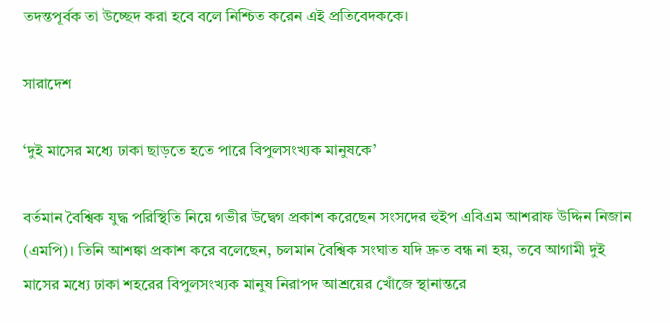তদন্তপূর্বক তা উচ্ছেদ করা হবে বলে নিশ্চিত করেন এই প্রতিবেদককে।

সারাদেশ

‘দুই মাসের মধ্যে ঢাকা ছাড়তে হতে পারে বিপুলসংখ্যক মানুষকে’

বর্তমান বৈশ্বিক যুদ্ধ পরিস্থিতি নিয়ে গভীর উদ্বেগ প্রকাশ করেছেন সংসদের হুইপ এবিএম আশরাফ উদ্দিন নিজান (এমপি)। তিনি আশঙ্কা প্রকাশ করে বলেছেন, চলমান বৈশ্বিক সংঘাত যদি দ্রুত বন্ধ না হয়, তবে আগামী দুই মাসের মধ্যে ঢাকা শহরের বিপুলসংখ্যক মানুষ নিরাপদ আশ্রয়ের খোঁজে স্থানান্তরে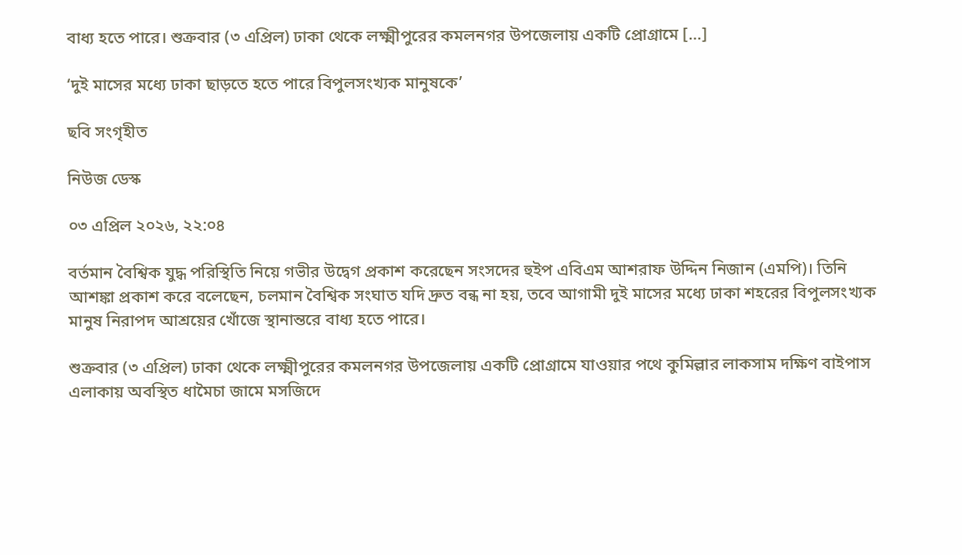বাধ্য হতে পারে। শুক্রবার (৩ এপ্রিল) ঢাকা থেকে লক্ষ্মীপুরের কমলনগর উপজেলায় একটি প্রোগ্রামে […]

‘দুই মাসের মধ্যে ঢাকা ছাড়তে হতে পারে বিপুলসংখ্যক মানুষকে’

ছবি সংগৃহীত

নিউজ ডেস্ক

০৩ এপ্রিল ২০২৬, ২২:০৪

বর্তমান বৈশ্বিক যুদ্ধ পরিস্থিতি নিয়ে গভীর উদ্বেগ প্রকাশ করেছেন সংসদের হুইপ এবিএম আশরাফ উদ্দিন নিজান (এমপি)। তিনি আশঙ্কা প্রকাশ করে বলেছেন, চলমান বৈশ্বিক সংঘাত যদি দ্রুত বন্ধ না হয়, তবে আগামী দুই মাসের মধ্যে ঢাকা শহরের বিপুলসংখ্যক মানুষ নিরাপদ আশ্রয়ের খোঁজে স্থানান্তরে বাধ্য হতে পারে।

শুক্রবার (৩ এপ্রিল) ঢাকা থেকে লক্ষ্মীপুরের কমলনগর উপজেলায় একটি প্রোগ্রামে যাওয়ার পথে কুমিল্লার লাকসাম দক্ষিণ বাইপাস এলাকায় অবস্থিত ধামৈচা জামে মসজিদে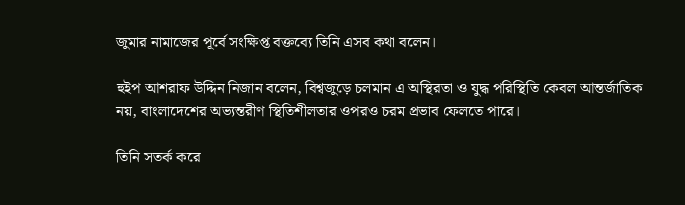জুমার নামাজের পূর্বে সংক্ষিপ্ত বক্তব্যে তিনি এসব কথা বলেন।

হুইপ আশরাফ উদ্দিন নিজান বলেন, বিশ্বজুড়ে চলমান এ অস্থিরতা ও যুদ্ধ পরিস্থিতি কেবল আন্তর্জাতিক নয়, বাংলাদেশের অভ্যন্তরীণ স্থিতিশীলতার ওপরও চরম প্রভাব ফেলতে পারে।

তিনি সতর্ক করে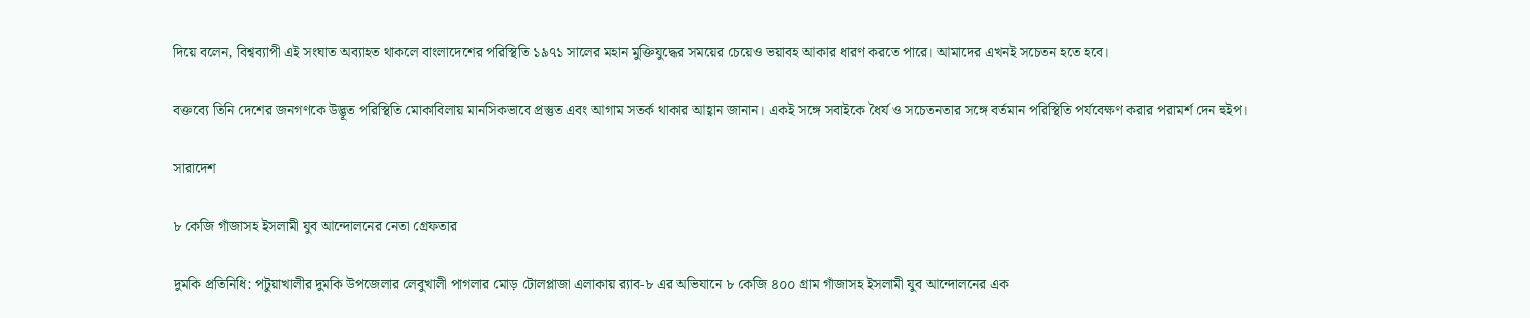দিয়ে বলেন, বিশ্বব্যাপী এই সংঘাত অব্যাহত থাকলে বাংলাদেশের পরিস্থিতি ১৯৭১ সালের মহান মুক্তিযুদ্ধের সময়ের চেয়েও ভয়াবহ আকার ধারণ করতে পারে। আমাদের এখনই সচেতন হতে হবে।

বক্তব্যে তিনি দেশের জনগণকে উদ্ভূত পরিস্থিতি মোকাবিলায় মানসিকভাবে প্রস্তুত এবং আগাম সতর্ক থাকার আহ্বান জানান। একই সঙ্গে সবাইকে ধৈর্য ও সচেতনতার সঙ্গে বর্তমান পরিস্থিতি পর্যবেক্ষণ করার পরামর্শ দেন হুইপ।

সারাদেশ

৮ কেজি গাঁজাসহ ইসলামী যুব আন্দোলনের নেতা গ্রেফতার

দুমকি প্রতিনিধি: পটুয়াখালীর দুমকি উপজেলার লেবুখালী পাগলার মোড় টোলপ্লাজা এলাকায় র‍্যাব-৮ এর অভিযানে ৮ কেজি ৪০০ গ্রাম গাঁজাসহ ইসলামী যুব আন্দোলনের এক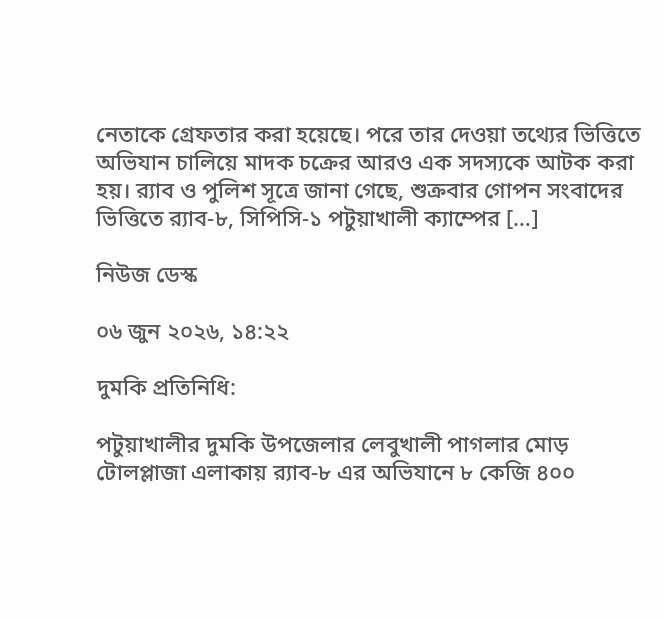নেতাকে গ্রেফতার করা হয়েছে। পরে তার দেওয়া তথ্যের ভিত্তিতে অভিযান চালিয়ে মাদক চক্রের আরও এক সদস্যকে আটক করা হয়। র‍্যাব ও পুলিশ সূত্রে জানা গেছে, শুক্রবার গোপন সংবাদের ভিত্তিতে র‍্যাব-৮, সিপিসি-১ পটুয়াখালী ক্যাম্পের […]

নিউজ ডেস্ক

০৬ জুন ২০২৬, ১৪:২২

দুমকি প্রতিনিধি:

পটুয়াখালীর দুমকি উপজেলার লেবুখালী পাগলার মোড় টোলপ্লাজা এলাকায় র‍্যাব-৮ এর অভিযানে ৮ কেজি ৪০০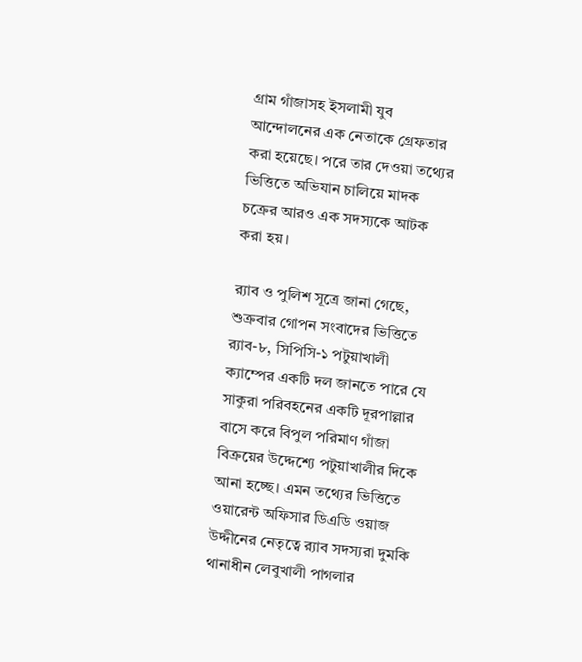গ্রাম গাঁজাসহ ইসলামী যুব আন্দোলনের এক নেতাকে গ্রেফতার করা হয়েছে। পরে তার দেওয়া তথ্যের ভিত্তিতে অভিযান চালিয়ে মাদক চক্রের আরও এক সদস্যকে আটক করা হয়।

র‍্যাব ও পুলিশ সূত্রে জানা গেছে, শুক্রবার গোপন সংবাদের ভিত্তিতে র‍্যাব-৮, সিপিসি-১ পটুয়াখালী ক্যাম্পের একটি দল জানতে পারে যে সাকুরা পরিবহনের একটি দূরপাল্লার বাসে করে বিপুল পরিমাণ গাঁজা বিক্রয়ের উদ্দেশ্যে পটুয়াখালীর দিকে আনা হচ্ছে। এমন তথ্যের ভিত্তিতে ওয়ারেন্ট অফিসার ডিএডি ওয়াজ উদ্দীনের নেতৃত্বে র‍্যাব সদস্যরা দুমকি থানাধীন লেবুখালী পাগলার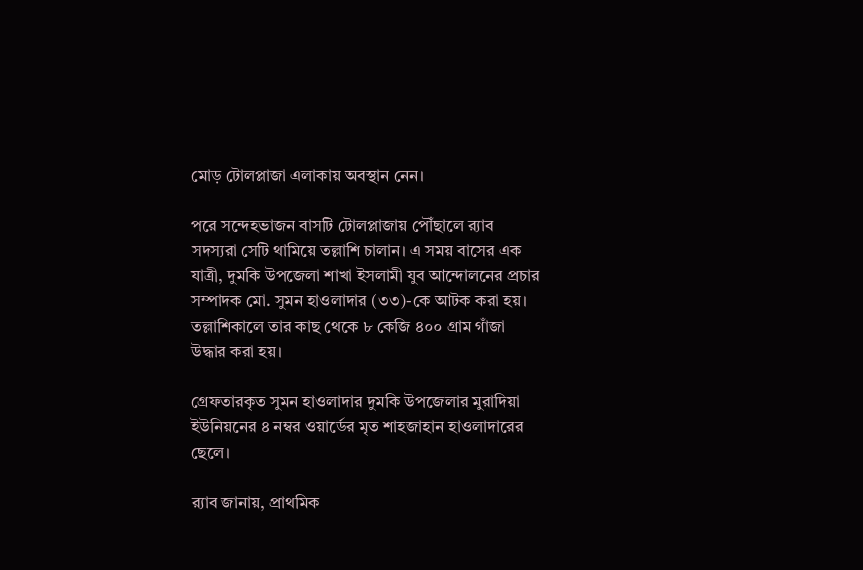মোড় টোলপ্লাজা এলাকায় অবস্থান নেন।

পরে সন্দেহভাজন বাসটি টোলপ্লাজায় পৌঁছালে র‍্যাব সদস্যরা সেটি থামিয়ে তল্লাশি চালান। এ সময় বাসের এক যাত্রী, দুমকি উপজেলা শাখা ইসলামী যুব আন্দোলনের প্রচার সম্পাদক মো. সুমন হাওলাদার (৩৩)-কে আটক করা হয়। তল্লাশিকালে তার কাছ থেকে ৮ কেজি ৪০০ গ্রাম গাঁজা উদ্ধার করা হয়।

গ্রেফতারকৃত সুমন হাওলাদার দুমকি উপজেলার মুরাদিয়া ইউনিয়নের ৪ নম্বর ওয়ার্ডের মৃত শাহজাহান হাওলাদারের ছেলে।

র‍্যাব জানায়, প্রাথমিক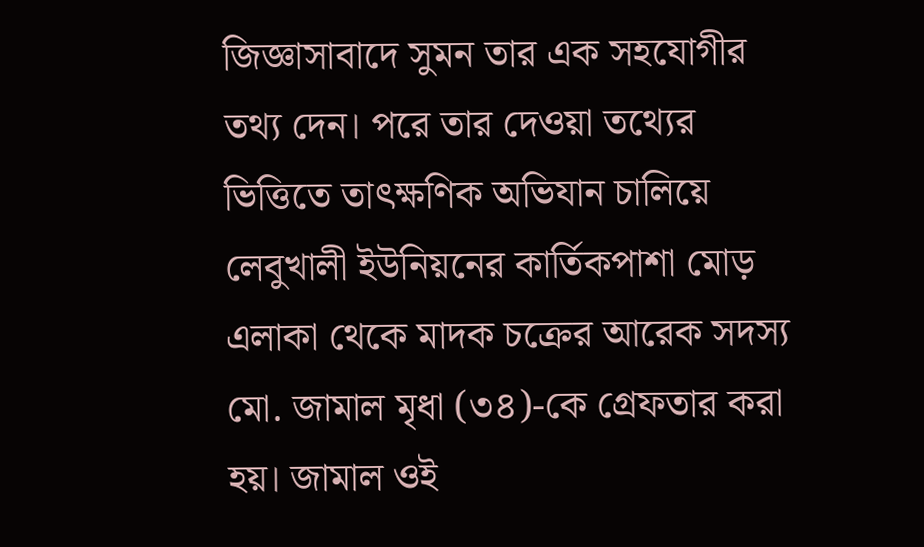জিজ্ঞাসাবাদে সুমন তার এক সহযোগীর তথ্য দেন। পরে তার দেওয়া তথ্যের ভিত্তিতে তাৎক্ষণিক অভিযান চালিয়ে লেবুখালী ইউনিয়নের কার্তিকপাশা মোড় এলাকা থেকে মাদক চক্রের আরেক সদস্য মো. জামাল মৃধা (৩৪)-কে গ্রেফতার করা হয়। জামাল ওই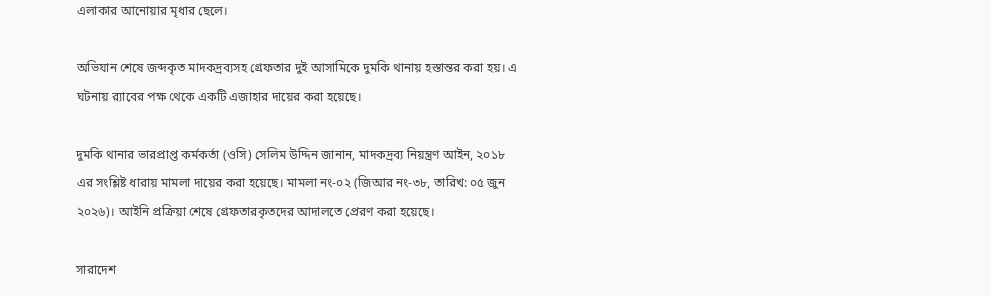এলাকার আনোয়ার মৃধার ছেলে।

অভিযান শেষে জব্দকৃত মাদকদ্রব্যসহ গ্রেফতার দুই আসামিকে দুমকি থানায় হস্তান্তর করা হয়। এ ঘটনায় র‍্যাবের পক্ষ থেকে একটি এজাহার দায়ের করা হয়েছে।

দুমকি থানার ভারপ্রাপ্ত কর্মকর্তা (ওসি) সেলিম উদ্দিন জানান, মাদকদ্রব্য নিয়ন্ত্রণ আইন, ২০১৮ এর সংশ্লিষ্ট ধারায় মামলা দায়ের করা হয়েছে। মামলা নং-০২ (জিআর নং-৩৮, তারিখ: ০৫ জুন ২০২৬)। আইনি প্রক্রিয়া শেষে গ্রেফতারকৃতদের আদালতে প্রেরণ করা হয়েছে।

সারাদেশ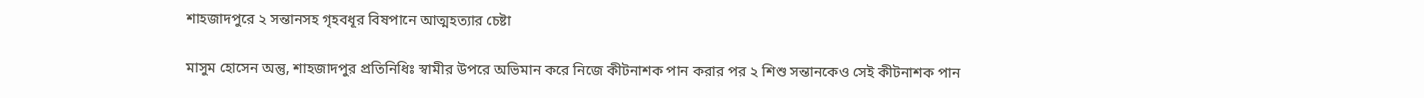শাহজাদপুরে ২ সন্তানসহ গৃহবধূর বিষপানে আত্মহত্যার চেষ্টা

মাসুম হোসেন অন্তু, শাহজাদপুর প্রতিনিধিঃ স্বামীর উপরে অভিমান করে নিজে কীটনাশক পান করার পর ২ শিশু সন্তানকেও সেই কীটনাশক পান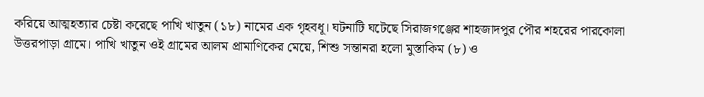করিয়ে আত্মহত্যার চেষ্টা করেছে পাখি খাতুন (১৮) নামের এক গৃহবধূ। ঘটনাটি ঘটেছে সিরাজগঞ্জের শাহজাদপুর পৌর শহরের পারকোলা উত্তরপাড়া গ্রামে। পাখি খাতুন ওই গ্রামের আলম প্রামাণিকের মেয়ে, শিশু সন্তানরা হলো মুস্তাকিম (৮) ও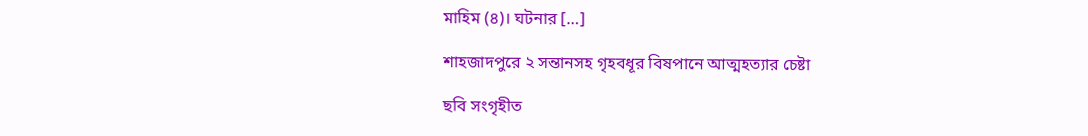মাহিম (৪)। ঘটনার […]

শাহজাদপুরে ২ সন্তানসহ গৃহবধূর বিষপানে আত্মহত্যার চেষ্টা

ছবি সংগৃহীত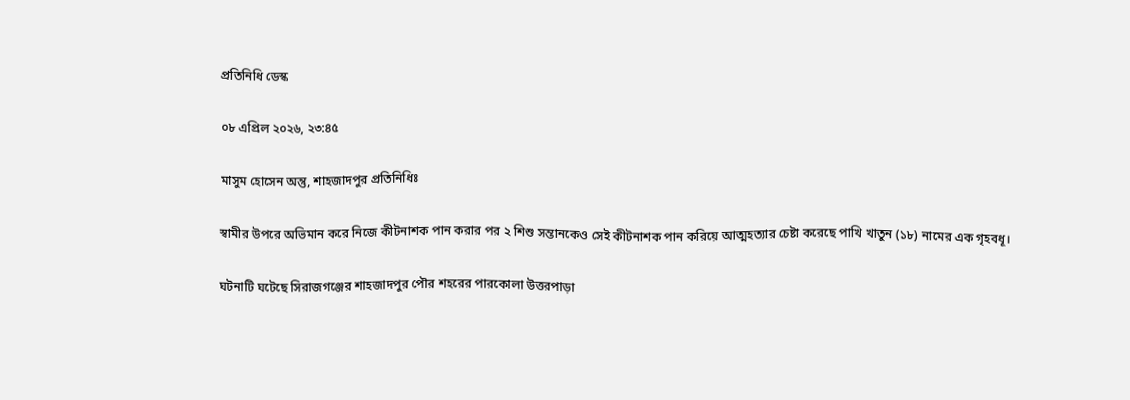প্রতিনিধি ডেস্ক

০৮ এপ্রিল ২০২৬, ২৩:৪৫

মাসুম হোসেন অন্তু, শাহজাদপুর প্রতিনিধিঃ

স্বামীর উপরে অভিমান করে নিজে কীটনাশক পান করার পর ২ শিশু সন্তানকেও সেই কীটনাশক পান করিয়ে আত্মহত্যার চেষ্টা করেছে পাখি খাতুন (১৮) নামের এক গৃহবধূ।

ঘটনাটি ঘটেছে সিরাজগঞ্জের শাহজাদপুর পৌর শহরের পারকোলা উত্তরপাড়া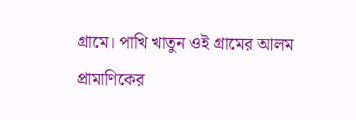গ্রামে। পাখি খাতুন ওই গ্রামের আলম প্রামাণিকের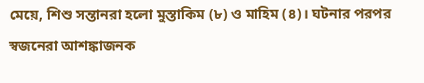মেয়ে, শিশু সন্তানরা হলো মুস্তাকিম (৮) ও মাহিম (৪)। ঘটনার পরপর স্বজনেরা আশঙ্কাজনক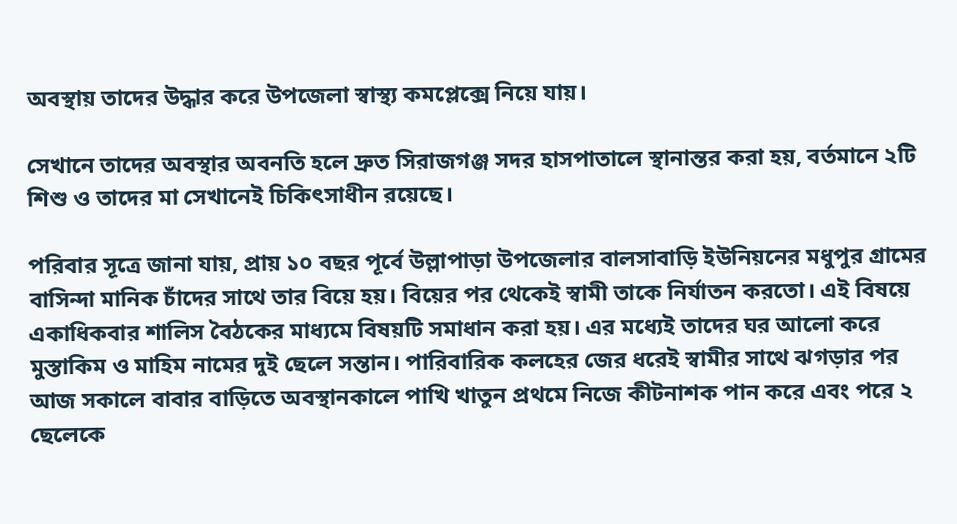অবস্থায় তাদের উদ্ধার করে উপজেলা স্বাস্থ্য কমপ্লেক্সে নিয়ে যায়।

সেখানে তাদের অবস্থার অবনতি হলে দ্রুত সিরাজগঞ্জ সদর হাসপাতালে স্থানান্তর করা হয়, বর্তমানে ২টি শিশু ও তাদের মা সেখানেই চিকিৎসাধীন রয়েছে।

পরিবার সূত্রে জানা যায়, প্রায় ১০ বছর পূর্বে উল্লাপাড়া উপজেলার বালসাবাড়ি ইউনিয়নের মধুপুর গ্রামের বাসিন্দা মানিক চাঁদের সাথে তার বিয়ে হয়। বিয়ের পর থেকেই স্বামী তাকে নির্যাতন করতো। এই বিষয়ে একাধিকবার শালিস বৈঠকের মাধ্যমে বিষয়টি সমাধান করা হয়। এর মধ্যেই তাদের ঘর আলো করে মুস্তাকিম ও মাহিম নামের দুই ছেলে সন্তান। পারিবারিক কলহের জের ধরেই স্বামীর সাথে ঝগড়ার পর আজ সকালে বাবার বাড়িতে অবস্থানকালে পাখি খাতুন প্রথমে নিজে কীটনাশক পান করে এবং পরে ২ ছেলেকে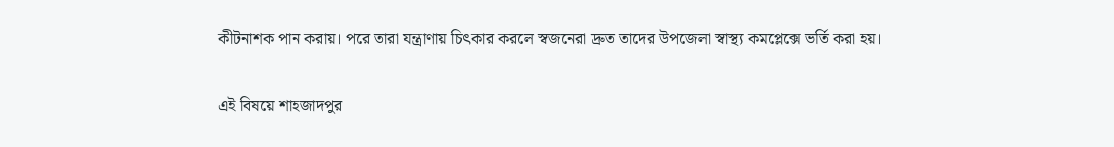কীটনাশক পান করায়। পরে তারা যন্ত্রাণায় চিৎকার করলে স্বজনেরা দ্রুত তাদের উপজেলা স্বাস্থ্য কমপ্লেক্সে ভর্তি করা হয়।

এই বিষয়ে শাহজাদপুর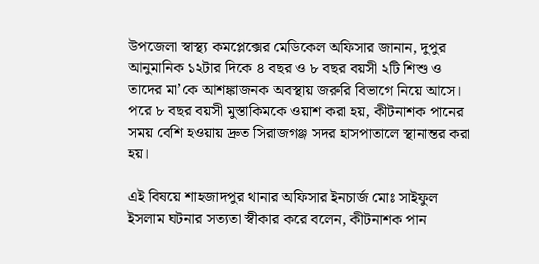উপজেলা স্বাস্থ্য কমপ্লেক্সের মেডিকেল অফিসার জানান, দুপুর আনুমানিক ১২টার দিকে ৪ বছর ও ৮ বছর বয়সী ২টি শিশু ও তাদের মা’কে আশঙ্কাজনক অবস্থায় জরুরি বিভাগে নিয়ে আসে। পরে ৮ বছর বয়সী মুস্তাকিমকে ওয়াশ করা হয়, কীটনাশক পানের সময় বেশি হ‌ওয়ায় দ্রুত সিরাজগঞ্জ সদর হাসপাতালে স্থানান্তর করা হয়।

এই বিষয়ে শাহজাদপুর থানার অফিসার ইনচার্জ মোঃ সাইফুল ইসলাম ঘটনার সত্যতা স্বীকার করে বলেন, কীটনাশক পান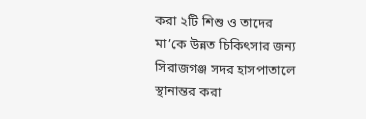করা ২টি শিশু ও তাদের মা’কে উন্নত চিকিৎসার জন্য সিরাজগঞ্জ সদর হাসপাতালে স্থানান্তর করা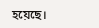হয়েছে।